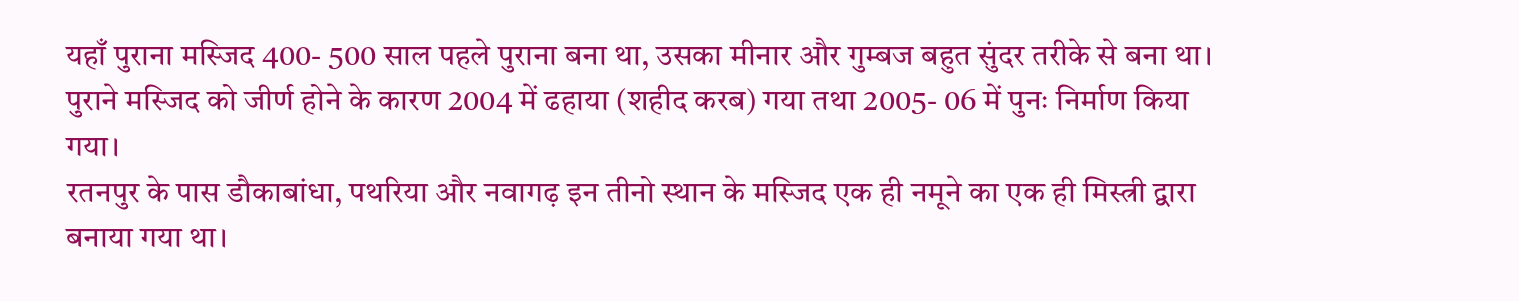यहाँ पुराना मस्जिद 400- 500 साल पहले पुराना बना था, उसका मीनार और गुम्बज बहुत सुंदर तरीके से बना था।
पुराने मस्जिद को जीर्ण होने के कारण 2004 में ढहाया (शहीद करब) गया तथा 2005- 06 में पुनः निर्माण किया गया।
रतनपुर के पास डौकाबांधा, पथरिया और नवागढ़ इन तीनो स्थान के मस्जिद एक ही नमूने का एक ही मिस्त्री द्वारा बनाया गया था।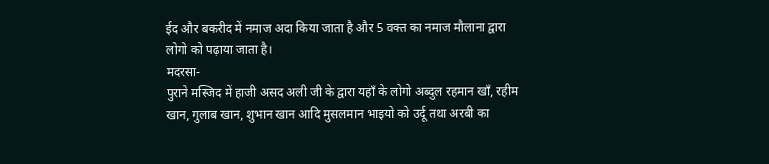ईद और बकरीद में नमाज अदा किया जाता है और 5 वक्त का नमाज मौलाना द्वारा लोगो को पढ़ाया जाता है।
मदरसा-
पुराने मस्जिद में हाजी असद अली जी के द्वारा यहाँ के लोगो अब्दुल रहमान खाँ, रहीम खान, गुलाब खान, शुभान खान आदि मुसलमान भाइयो को उर्दू तथा अरबी का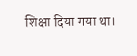शिक्षा दिया गया था।